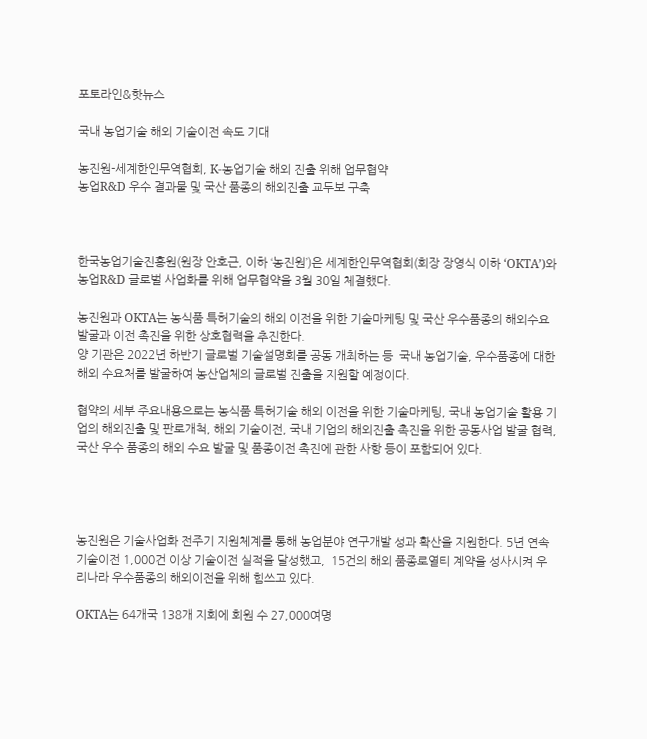포토라인&핫뉴스

국내 농업기술 해외 기술이전 속도 기대

농진원-세계한인무역협회, K-농업기술 해외 진출 위해 업무협약
농업R&D 우수 결과물 및 국산 품종의 해외진출 교두보 구축



한국농업기술진흥원(원장 안호근, 이하 ‘농진원’)은 세계한인무역협회(회장 장영식 이하 ‘OKTA’)와 농업R&D 글로벌 사업화를 위해 업무협약을 3월 30일 체결했다.

농진원과 OKTA는 농식품 특허기술의 해외 이전을 위한 기술마케팅 및 국산 우수품종의 해외수요 발굴과 이전 촉진을 위한 상호협력을 추진한다.
양 기관은 2022년 하반기 글로벌 기술설명회를 공동 개최하는 등  국내 농업기술, 우수품종에 대한 해외 수요처를 발굴하여 농산업체의 글로벌 진출을 지원할 예정이다.

협약의 세부 주요내용으로는 농식품 특허기술 해외 이전을 위한 기술마케팅, 국내 농업기술 활용 기업의 해외진출 및 판로개척, 해외 기술이전, 국내 기업의 해외진출 촉진을 위한 공동사업 발굴 협력, 국산 우수 품종의 해외 수요 발굴 및 품종이전 촉진에 관한 사항 등이 포함되어 있다.




농진원은 기술사업화 전주기 지원체계를 통해 농업분야 연구개발 성과 확산을 지원한다. 5년 연속 기술이전 1,000건 이상 기술이전 실적을 달성했고,  15건의 해외 품종로열티 계약을 성사시켜 우리나라 우수품종의 해외이전을 위해 힘쓰고 있다.

OKTA는 64개국 138개 지회에 회원 수 27,000여명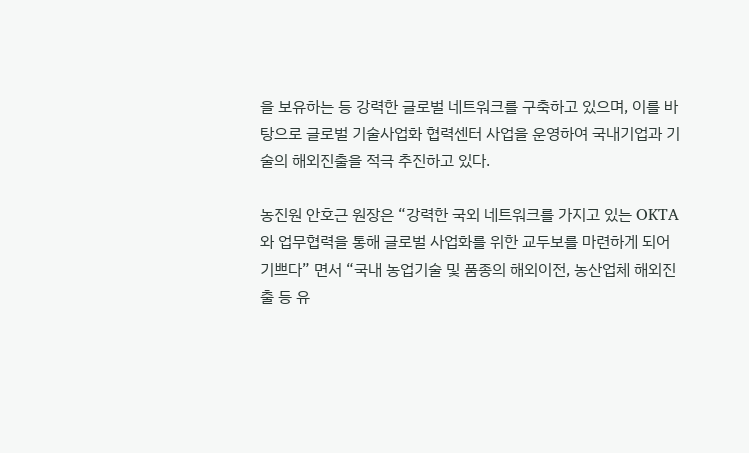을 보유하는 등 강력한 글로벌 네트워크를 구축하고 있으며, 이를 바탕으로 글로벌 기술사업화 협력센터 사업을 운영하여 국내기업과 기술의 해외진출을 적극 추진하고 있다.

농진원 안호근 원장은 “강력한 국외 네트워크를 가지고 있는 OKTA와 업무협력을 통해 글로벌 사업화를 위한 교두보를 마련하게 되어 기쁘다” 면서 “국내 농업기술 및 품종의 해외이전, 농산업체 해외진출 등 유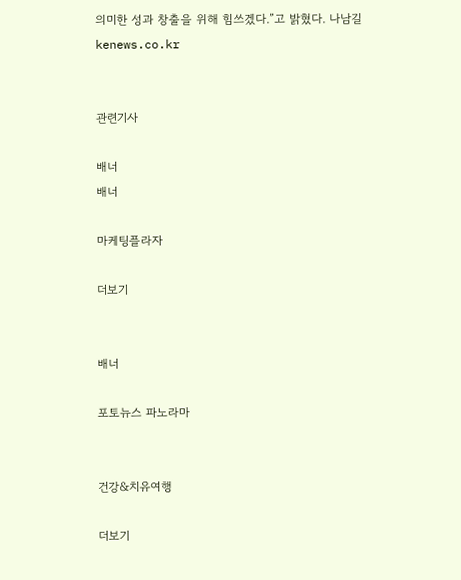의미한 성과 창출을 위해 힘쓰겠다.”고 밝혔다. 나남길 kenews.co.kr


관련기사

배너
배너

마케팅플라자

더보기


배너

포토뉴스 파노라마


건강&치유여행

더보기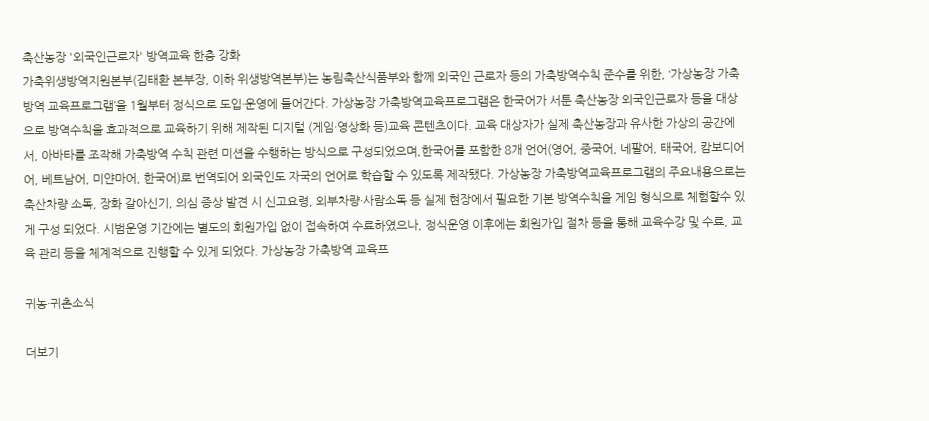축산농장 '외국인근로자' 방역교육 한층 강화
가축위생방역지원본부(김태환 본부장, 이하 위생방역본부)는 농림축산식품부와 함께 외국인 근로자 등의 가축방역수칙 준수를 위한, ‘가상농장 가축방역 교육프로그램’을 1월부터 정식으로 도입·운영에 들어간다. 가상농장 가축방역교육프로그램은 한국어가 서툰 축산농장 외국인근로자 등을 대상으로 방역수칙을 효과적으로 교육하기 위해 제작된 디지털 (게임·영상화 등)교육 콘텐츠이다. 교육 대상자가 실제 축산농장과 유사한 가상의 공간에서, 아바타를 조작해 가축방역 수칙 관련 미션을 수행하는 방식으로 구성되었으며,한국어를 포함한 8개 언어(영어, 중국어, 네팔어, 태국어, 캄보디어어, 베트남어, 미얀마어, 한국어)로 번역되어 외국인도 자국의 언어로 학습할 수 있도록 제작됐다. 가상농장 가축방역교육프로그램의 주요내용으로는 축산차량 소독, 장화 갈아신기, 의심 증상 발견 시 신고요령, 외부차량·사람소독 등 실제 현장에서 필요한 기본 방역수칙을 게임 형식으로 체험할수 있게 구성 되었다. 시범운영 기간에는 별도의 회원가입 없이 접속하여 수료하였으나, 정식운영 이후에는 회원가입 절차 등을 통해 교육수강 및 수료, 교육 관리 등을 체계적으로 진행할 수 있게 되었다. 가상농장 가축방역 교육프

귀농·귀촌소식

더보기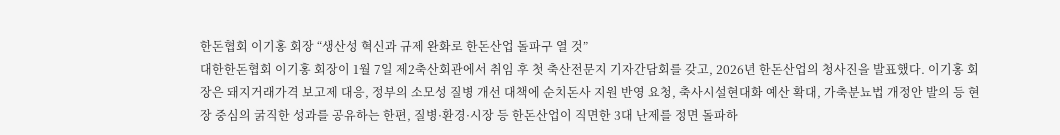한돈협회 이기홍 회장 “생산성 혁신과 규제 완화로 한돈산업 돌파구 열 것”
대한한돈협회 이기홍 회장이 1월 7일 제2축산회관에서 취임 후 첫 축산전문지 기자간담회를 갖고, 2026년 한돈산업의 청사진을 발표했다. 이기홍 회장은 돼지거래가격 보고제 대응, 정부의 소모성 질병 개선 대책에 순치돈사 지원 반영 요청, 축사시설현대화 예산 확대, 가축분뇨법 개정안 발의 등 현장 중심의 굵직한 성과를 공유하는 한편, 질병·환경·시장 등 한돈산업이 직면한 3대 난제를 정면 돌파하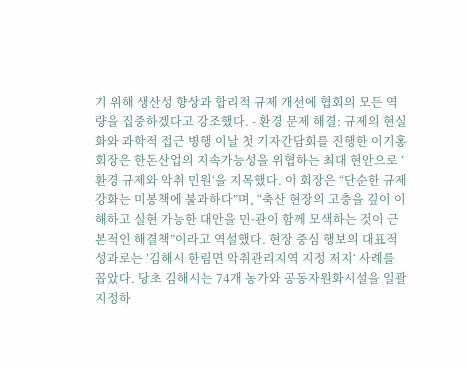기 위해 생산성 향상과 합리적 규제 개선에 협회의 모든 역량을 집중하겠다고 강조했다. - 환경 문제 해결: 규제의 현실화와 과학적 접근 병행 이날 첫 기자간담회를 진행한 이기홍 회장은 한돈산업의 지속가능성을 위협하는 최대 현안으로 ’환경 규제와 악취 민원‘을 지목했다. 이 회장은 “단순한 규제 강화는 미봉책에 불과하다”며, “축산 현장의 고충을 깊이 이해하고 실현 가능한 대안을 민·관이 함께 모색하는 것이 근본적인 해결책”이라고 역설했다. 현장 중심 행보의 대표적 성과로는 ’김해시 한림면 악취관리지역 지정 저지‘ 사례를 꼽았다. 당초 김해시는 74개 농가와 공동자원화시설을 일괄 지정하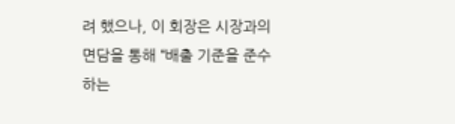려 했으나, 이 회장은 시장과의 면담을 통해 “배출 기준을 준수하는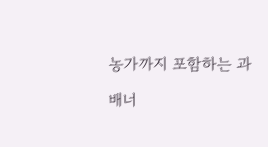농가까지 포함하는 과

배너